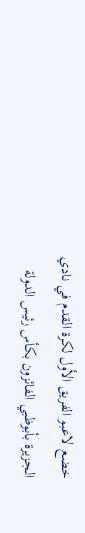خضع لاعبو الفريق الأول لكرة القدم في نادي الجزيرة بأبوظبي الفائزون بكأس رئيس الدولة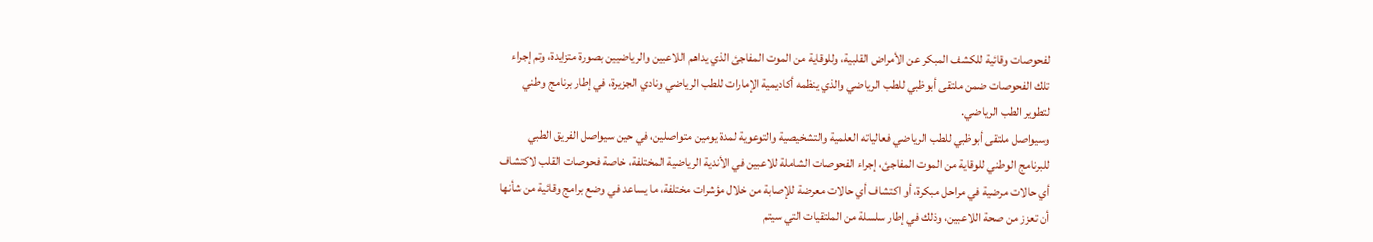لفحوصات وقائية للكشف المبكر عن الأمراض القلبية، وللوقاية من الموت المفاجئ الذي يداهم اللاعبين والرياضيين بصورة متزايدة، وتم إجراء تلك الفحوصات ضمن ملتقى أبوظبي للطب الرياضي والذي ينظمه أكاديمية الإمارات للطب الرياضي ونادي الجزيرة، في إطار برنامج وطني لتطوير الطب الرياضي.
وسيواصل ملتقى أبوظبي للطب الرياضي فعالياته العلمية والتشخيصية والتوعوية لمدة يومين متواصلين، في حين سيواصل الفريق الطبي للبرنامج الوطني للوقاية من الموت المفاجئ، إجراء الفحوصات الشاملة للاعبين في الأندية الرياضية المختلفة، خاصة فحوصات القلب لاكتشاف أي حالات مرضية في مراحل مبكرة، أو اكتشاف أي حالات معرضة للإصابة من خلال مؤشرات مختلفة، ما يساعد في وضع برامج وقائية من شأنها أن تعزز من صحة اللاعبين، وذلك في إطار سلسلة من الملتقيات التي سيتم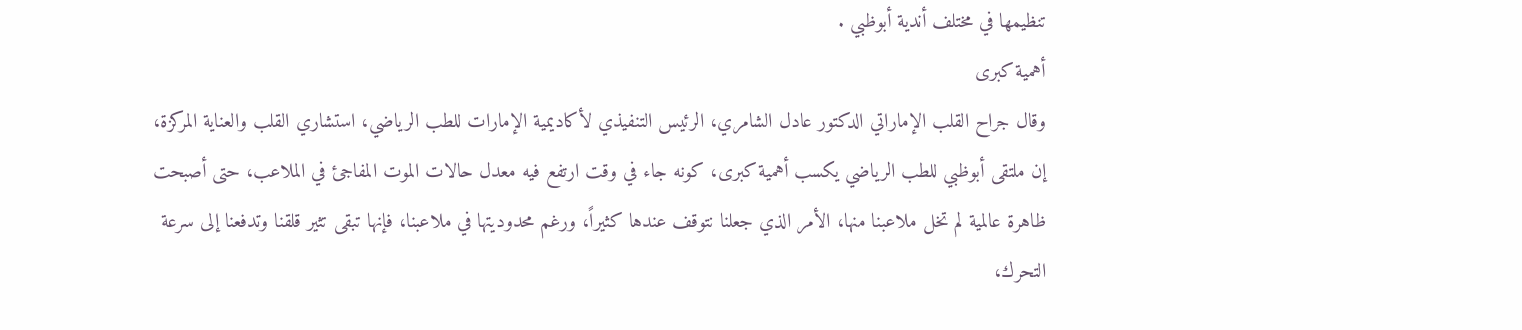تنظيمها في مختلف أندية أبوظبي .
أهمية كبرى
وقال جراح القلب الإماراتي الدكتور عادل الشامري، الرئيس التنفيذي لأكاديمية الإمارات للطب الرياضي، استشاري القلب والعناية المركزة، إن ملتقى أبوظبي للطب الرياضي يكسب أهمية كبرى، كونه جاء في وقت ارتفع فيه معدل حالات الموت المفاجئ في الملاعب، حتى أصبحت ظاهرة عالمية لم تخل ملاعبنا منها، الأمر الذي جعلنا نتوقف عندها كثيراً، ورغم محدوديتها في ملاعبنا، فإنها تبقى تثير قلقنا وتدفعنا إلى سرعة التحرك،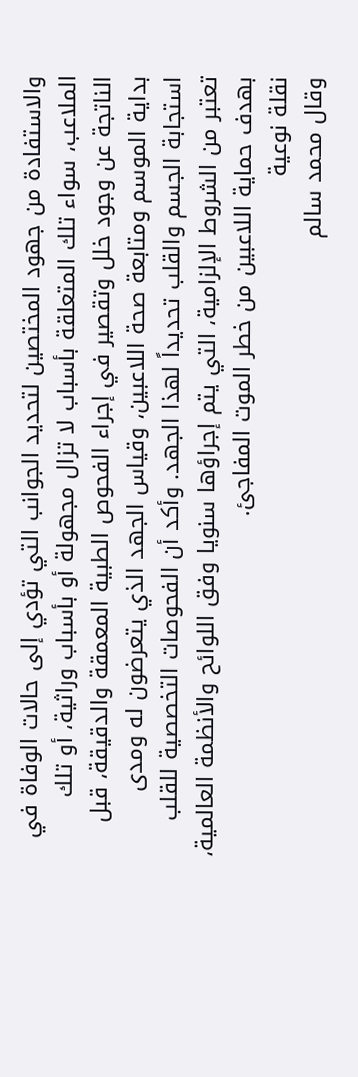والاستفادة من جهود المختصين لتحديد الجوانب التي تؤدي إلى حالات الوفاة في الملاعب، سواء تلك المتعلقة بأسباب لا تزال مجهولة أو بأسباب وراثية، أو تلك الناتجة عن وجود خلل وتقصير في إجراء الفحوص الطبية المعمقة والدقيقة، قبل بداية الموسم ومتابعة صحة اللاعبين، وقياس الجهد الذي يتعرضون له ومدى استجابة الجسم والقلب تحديداً لهذا الجهد. وأكد أن الفحوصات التخصصية للقلب تعتبر من الشروط الإلزامية، التي يتم إجراؤها سنويا وفق اللوائح والأنظمة العالمية، بهدف حماية اللاعبين من خطر الموت المفاجئ.
نقلة نوعية
وقال محمد سالم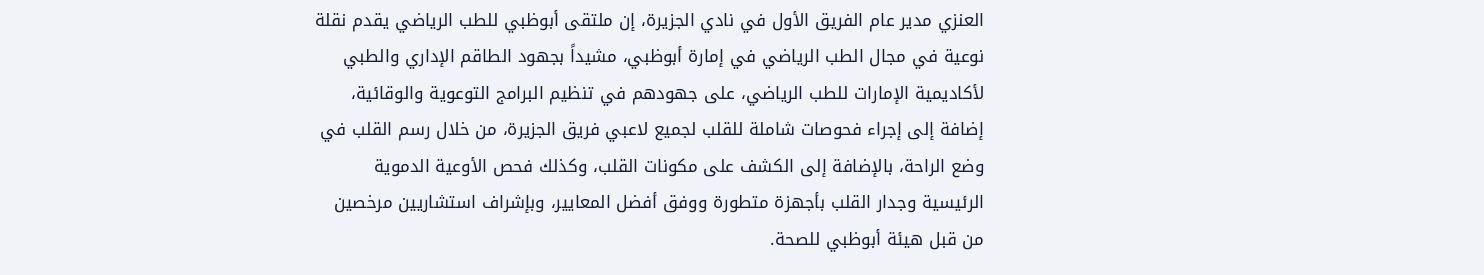العنزي مدير عام الفريق الأول في نادي الجزيرة، إن ملتقى أبوظبي للطب الرياضي يقدم نقلة نوعية في مجال الطب الرياضي في إمارة أبوظبي، مشيداً بجهود الطاقم الإداري والطبي لأكاديمية الإمارات للطب الرياضي، على جهودهم في تنظيم البرامج التوعوية والوقائية، إضافة إلى إجراء فحوصات شاملة للقلب لجميع لاعبي فريق الجزيرة، من خلال رسم القلب في وضع الراحة، بالإضافة إلى الكشف على مكونات القلب، وكذلك فحص الأوعية الدموية الرئيسية وجدار القلب بأجهزة متطورة ووفق أفضل المعايير، وبإشراف استشاريين مرخصين من قبل هيئة أبوظبي للصحة.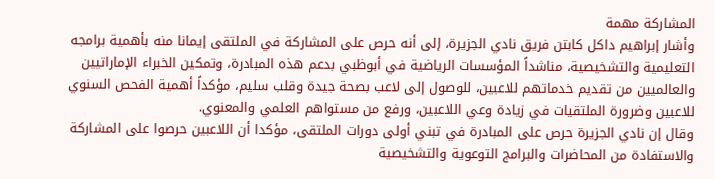المشاركة مهمة
وأشار إبراهيم داكل كابتن فريق نادي الجزيرة، إلى أنه حرص على المشاركة في الملتقى إيمانا منه بأهمية برامجه التعليمية والتشخيصية، مناشداً المؤسسات الرياضية في أبوظبي بدعم هذه المبادرة، وتمكين الخبراء الإماراتيين والعالميين من تقديم خدماتهم للاعبين، للوصول إلى لاعب بصحة جيدة وقلب سليم، مؤكداً أهمية الفحص السنوي للاعبين وضرورة الملتقيات في زيادة وعي اللاعبين، ورفع من مستواهم العلمي والمعنوي.
وقال إن نادي الجزيرة حرص على المبادرة في تبني أولى دورات الملتقى، مؤكدا أن اللاعبين حرصوا على المشاركة والاستفادة من المحاضرات والبرامج التوعوية والتشخيصية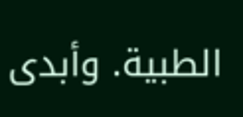الطبية. وأبدى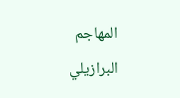المهاجم البرازيلي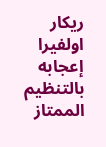ريكار اولفيرا إعجابه بالتنظيم الممتاز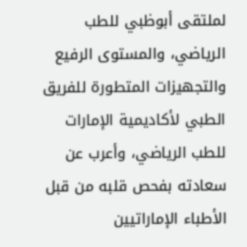لملتقى أبوظبي للطب الرياضي، والمستوى الرفيع والتجهيزات المتطورة للفريق الطبي لأكاديمية الإمارات للطب الرياضي، وأعرب عن سعادته بفحص قلبه من قبل الأطباء الإماراتيين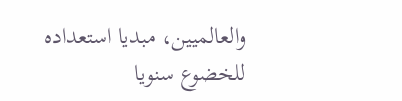والعالميين، مبديا استعداده للخضوع سنويا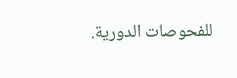للفحوصات الدورية.